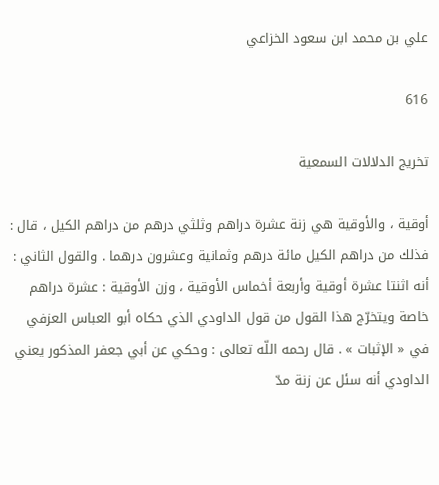علي بن محمد ابن سعود الخزاعي

616

تخريج الدلالات السمعية

أوقية ، والأوقية هي زنة عشرة دراهم وثلثي درهم من دراهم الكيل ، قال : فذلك من دراهم الكيل مائة درهم وثمانية وعشرون درهما . والقول الثاني : أنه اثنتا عشرة أوقية وأربعة أخماس الأوقية ، وزن الأوقية : عشرة دراهم خاصة ويتخرّج هذا القول من قول الداودي الذي حكاه أبو العباس العزفي في « الإثبات » . قال رحمه اللّه تعالى : وحكي عن أبي جعفر المذكور يعني الداودي أنه سئل عن زنة مدّ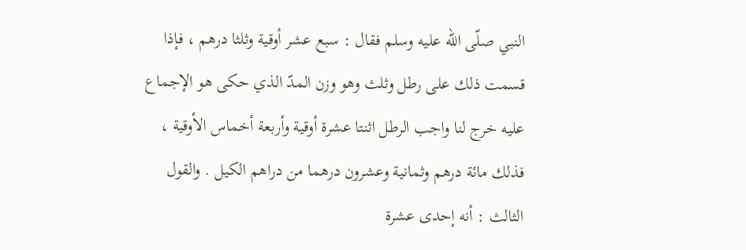النبي صلّى اللّه عليه وسلم فقال : سبع عشر أوقية وثلثا درهم ، فإذا قسمت ذلك على رطل وثلث وهو وزن المدّ الذي حكى هو الإجماع عليه خرج لنا واجب الرطل اثنتا عشرة أوقية وأربعة أخماس الأوقية ، فذلك مائة درهم وثمانية وعشرون درهما من دراهم الكيل . والقول الثالث : أنه إحدى عشرة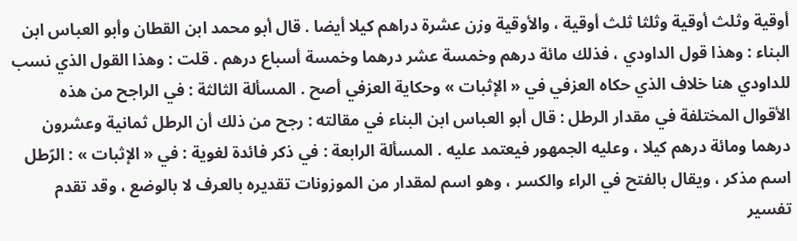أوقية وثلث أوقية وثلثا ثلث أوقية ، والأوقية وزن عشرة دراهم كيلا أيضا . قال أبو محمد ابن القطان وأبو العباس ابن البناء : وهذا قول الداودي ، فذلك مائة درهم وخمسة عشر درهما وخمسة أسباع درهم . قلت : وهذا القول الذي نسب للداودي هنا خلاف الذي حكاه العزفي في « الإثبات » وحكاية العزفي أصح . المسألة الثالثة : في الراجح من هذه الأقوال المختلفة في مقدار الرطل : قال أبو العباس ابن البناء في مقالته : رجح من ذلك أن الرطل ثمانية وعشرون درهما ومائة درهم كيلا ، وعليه الجمهور فيعتمد عليه . المسألة الرابعة : في ذكر فائدة لغوية : في « الإثبات » : الرّطل اسم مذكر ، ويقال بالفتح في الراء والكسر ، وهو اسم لمقدار من الموزونات تقديره بالعرف لا بالوضع ، وقد تقدم تفسير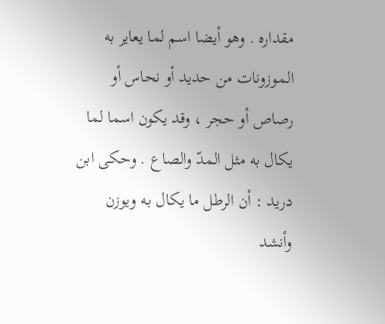مقداره . وهو أيضا اسم لما يعاير به الموزونات من حديد أو نحاس أو رصاص أو حجر ، وقد يكون اسما لما يكال به مثل المدّ والصاع . وحكى ابن دريد : أن الرطل ما يكال به ويوزن وأنشد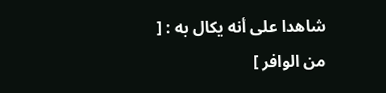شاهدا على أنه يكال به : [ من الوافر ]